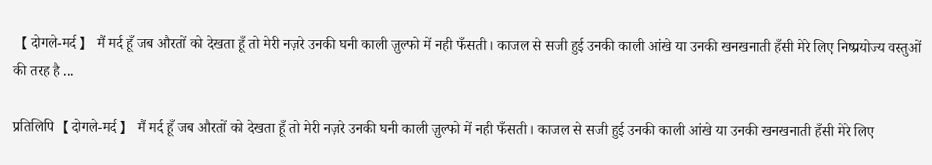【 दोगले-मर्द 】 मैं मर्द हूँ जब औरतों को देखता हूँ तो मेरी नज़रे उनकी घनी काली ज़ुल्फो में नही फँसती। काजल से सजी हुई उनकी काली आंखे या उनकी खनखनाती हँसी मेरे लिए निष्प्रयोज्य वस्तुओं की तरह है ...

प्रतिलिपि【 दोगले-मर्द 】 मैं मर्द हूँ जब औरतों को देखता हूँ तो मेरी नज़रे उनकी घनी काली ज़ुल्फो में नही फँसती। काजल से सजी हुई उनकी काली आंखे या उनकी खनखनाती हँसी मेरे लिए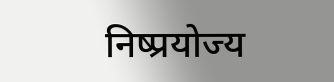निष्प्रयोज्य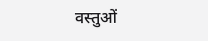वस्तुओं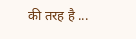की तरह है ...